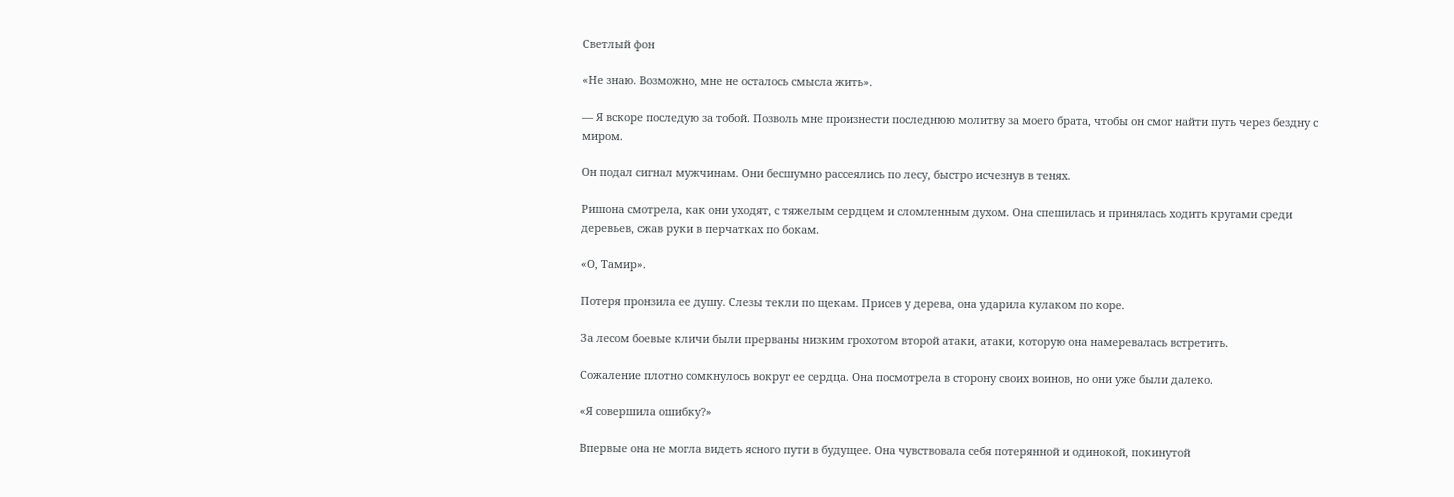Светлый фон

«Не знаю. Возможно, мне не осталось смысла жить».

— Я вскоре последую за тобой. Позволь мне произнести последнюю молитву за моего брата, чтобы он смог найти путь через бездну с миром.

Он подал сигнал мужчинам. Они бесшумно рассеялись по лесу, быстро исчезнув в тенях.

Ришона смотрела, как они уходят, с тяжелым сердцем и сломленным духом. Она спешилась и принялась ходить кругами среди деревьев, сжав руки в перчатках по бокам.

«О, Тамир».

Потеря пронзила ее душу. Слезы текли по щекам. Присев у дерева, она ударила кулаком по коре.

За лесом боевые кличи были прерваны низким грохотом второй атаки, атаки, которую она намеревалась встретить.

Сожаление плотно сомкнулось вокруг ее сердца. Она посмотрела в сторону своих воинов, но они уже были далеко.

«Я совершила ошибку?»

Впервые она не могла видеть ясного пути в будущее. Она чувствовала себя потерянной и одинокой, покинутой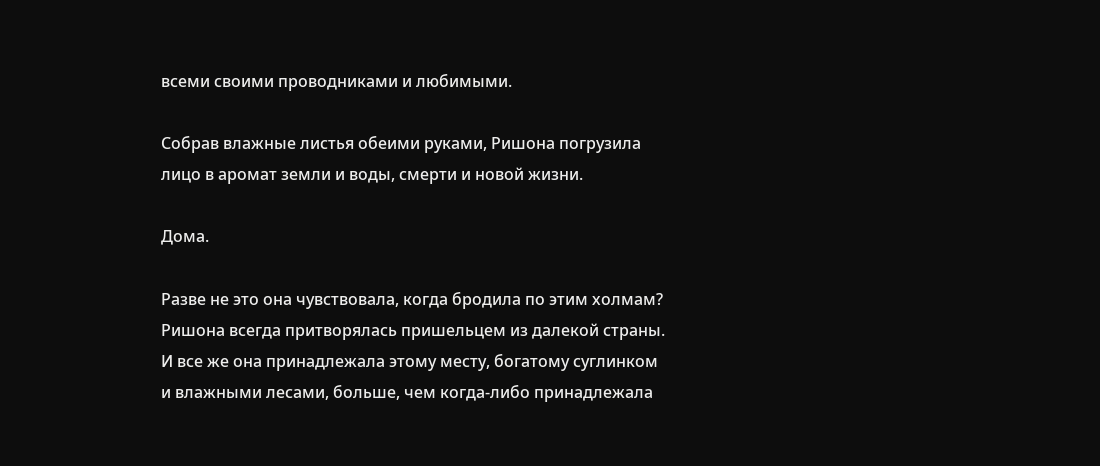всеми своими проводниками и любимыми.

Собрав влажные листья обеими руками, Ришона погрузила лицо в аромат земли и воды, смерти и новой жизни.

Дома.

Разве не это она чувствовала, когда бродила по этим холмам? Ришона всегда притворялась пришельцем из далекой страны. И все же она принадлежала этому месту, богатому суглинком и влажными лесами, больше, чем когда-либо принадлежала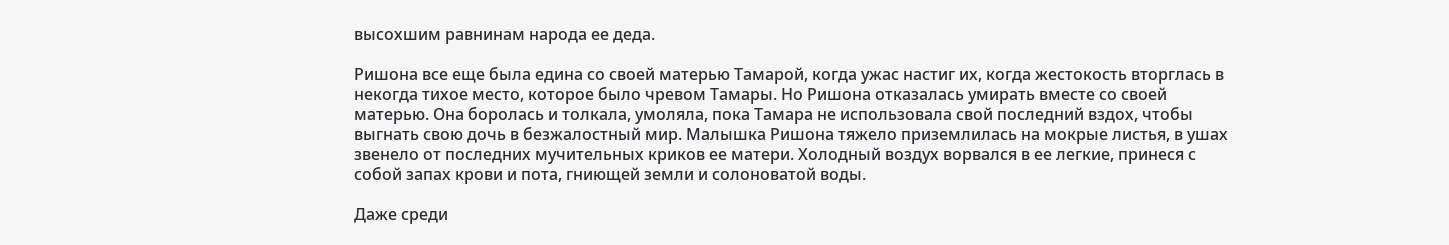высохшим равнинам народа ее деда.

Ришона все еще была едина со своей матерью Тамарой, когда ужас настиг их, когда жестокость вторглась в некогда тихое место, которое было чревом Тамары. Но Ришона отказалась умирать вместе со своей матерью. Она боролась и толкала, умоляла, пока Тамара не использовала свой последний вздох, чтобы выгнать свою дочь в безжалостный мир. Малышка Ришона тяжело приземлилась на мокрые листья, в ушах звенело от последних мучительных криков ее матери. Холодный воздух ворвался в ее легкие, принеся с собой запах крови и пота, гниющей земли и солоноватой воды.

Даже среди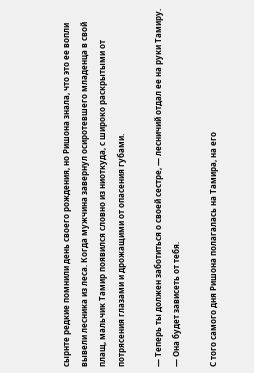сырнте редкие помнили день своего рождения, но Ришона знала, что это ее вопли вывели лесника из леса. Когда мужчина завернул осиротевшего младенца в свой плащ, мальчик Тамир появился словно из ниоткуда, с широко раскрытыми от потрясения глазами и дрожащими от опасения губами.

— Теперь ты должен заботиться о своей сестре, — лесничий отдал ее на руки Тамиру. — Она будет зависеть от тебя.

С того самого дня Ришона полагалась на Тамира, на его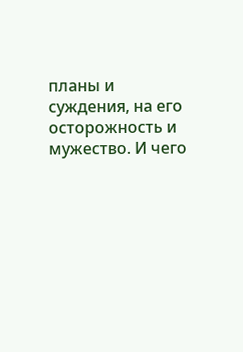планы и суждения, на его осторожность и мужество. И чего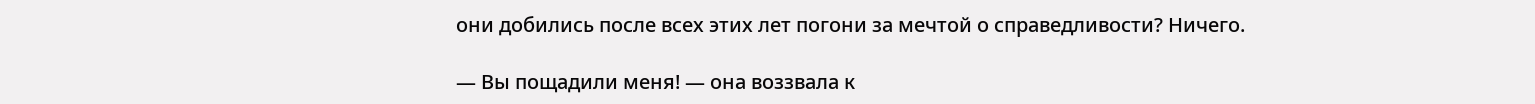они добились после всех этих лет погони за мечтой о справедливости? Ничего.

— Вы пощадили меня! — она воззвала к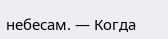небесам. — Когда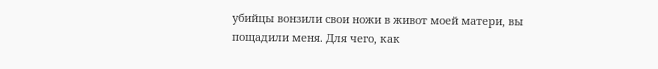убийцы вонзили свои ножи в живот моей матери, вы пощадили меня. Для чего, как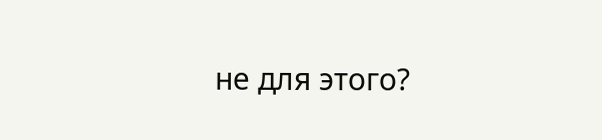не для этого?